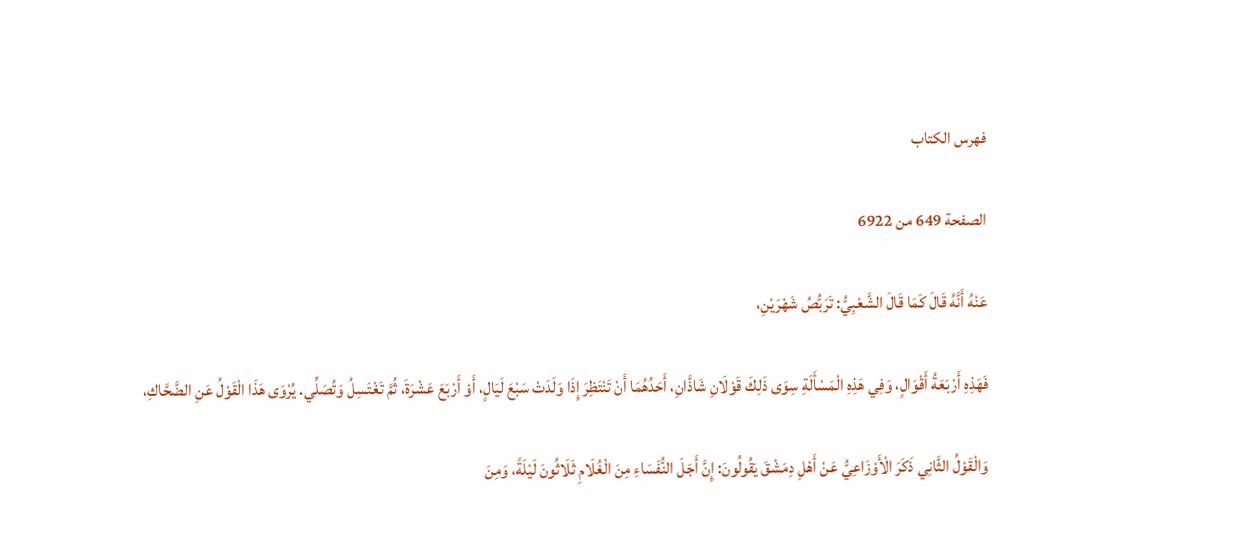فهرس الكتاب

الصفحة 649 من 6922

عَنْهُ أَنَّهُ قَالَ كَمَا قَالَ الشَّعْبِيُّ: تَرَبُّصُ شَهْرَيْنِ،

فَهَذِهِ أَرْبَعَةُ أَقْوَالٍ، وَفِي هَذِهِ الْمَسْأَلَةِ سِوَى ذَلِكَ قَوْلَانِ شَاذَّانِ، أَحَدُهُمَا أَنْ تَنْتَظِرَ إِذَا وَلَدَتْ سَبْعَ لَيَالٍ، أَوْ أَرْبَعَ عَشْرَةَ، ثُمَّ تَغْتَسِلُ وَتُصَلِّي. يُرْوَى هَذَا الْقَوْلُ عَنِ الضَّحَّاكِ،

وَالْقَوْلُ الثَّانِي ذَكَرَ الْأَوْزَاعِيُّ عَنْ أَهْلِ دِمَشْقَ يَقُولُونَ: إِنَّ أَجَلَ النُّفَسَاءِ مِنَ الْغُلَامِ ثَلَاثُونَ لَيْلَةً، وَمِنَ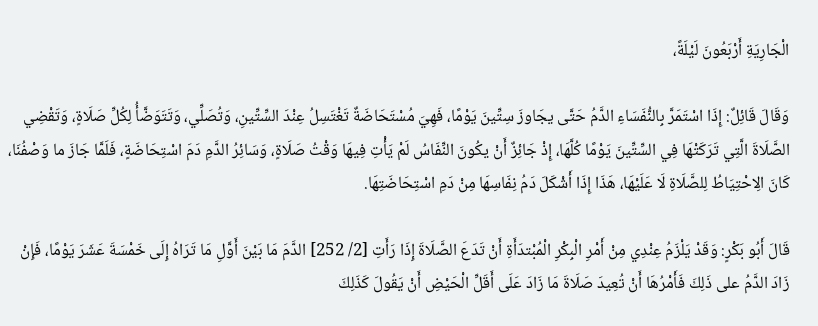الْجَارِيَةِ أَرْبَعُونَ لَيْلَةً،

وَقَالَ قَائِلٌ: إِذَا اسْتَمَرَّ بِالنُّفَسَاءِ الدَّمُ حَتَّى يجَاوزَ سِتِّينَ يَوْمًا، فَهِيَ مُسْتَحَاضَةٌ تَغْتَسِلُ عِنْدَ السِّتِّينِ، وَتُصَلِّي، وَتَتَوَضَّأُ لِكُلِّ صَلَاةٍ، وَتَقْضِي الصَّلَاةَ الَّتِي تَرَكَتْهَا فِي السِّتِّينَ يَوْمًا كُلَّهَا، إِذْ جَائِزٌ أَنْ يكُونَ النِّفَاسُ لَمْ يَأْتِ فِيهَا وَقْتُ صَلَاةٍ، وَسَائِرُ الدَّمِ دَمَ اسْتِحَاضَةٍ، فَلَمَّا جَازَ ما وَصْفُنَا، كَانَ الِاحْتِيَاطُ لِلصَّلَاةِ لَا عَلَيْهَا، هَذَا إِذَا أَشْكَلَ دَمُ نِفَاسِهَا مِنْ دَمِ اسْتِحَاضَتِهَا.

قَالَ أَبُو بَكْرٍ: وَقَدْ يَلْزَمُ عِنْدِي مِنْ أَمْرِ الْبِكْرِ الْمُبْتدَأَةِ أَنْ تَدَعَ الصَّلَاةَ إِذَا رَأَتِ [2/ 252] الدَّمَ مَا بَيْنَ أَوَّلِ مَا تَرَاهُ إِلَى خَمْسَةَ عَشَرَ يَوْمًا، فَإِنْ زَادَ الدَّمُ على ذَلِكَ فَأَمْرُهَا أَنْ تُعِيدَ صَلَاةَ مَا زَادَ عَلَى أَقَلِّ الْحَيْضِ أَنْ يَقُولَ كَذَلِكَ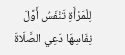لِلْمَرْأَةِ تَنْفَسُ أَوَّلَ نِفَاسِهَا دَعِي الصَّلَاةَ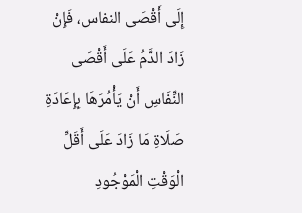إِلَى أَقْصَى النفاس، فَإِنْ زَادَ الدَّمُ عَلَى أَقْصَى النِّفَاسِ أَنْ يَأْمُرَهَا بِإِعَادَةِ صَلَاةِ مَا زَادَ عَلَى أَقَلِّ الْوَقْتِ الْمَوْجُودِ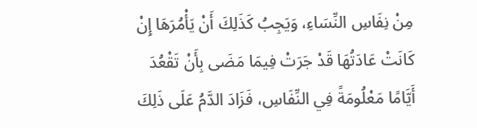مِنْ نِفَاسِ النِّسَاءِ، وَيَجِبُ كَذَلِكَ أَنْ يَأْمُرَهَا إِنْ كَانَتْ عَادَتُهَا قَدْ جَرَتْ فِيمَا مَضَى بِأَنْ تَقْعُدَ أَيَّامًا مَعْلُومَةً فِي النِّفَاسِ، فَزَادَ الدَّمُ عَلَى ذَلِكَ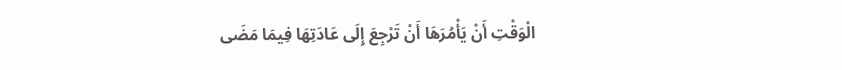الْوَقْتِ أَنْ يَأْمُرَهَا أَنْ تَرْجِعَ إِلَى عَادَتِهَا فِيمَا مَضَى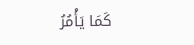كَمَا يَأْمُرُ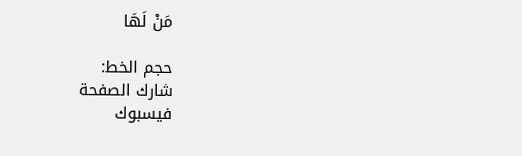مَنْ لَهَا

حجم الخط:
شارك الصفحة
فيسبوك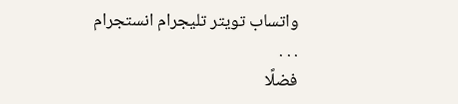واتساب تويتر تليجرام انستجرام
. . .
فضلًا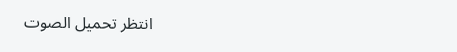انتظر تحميل الصوت